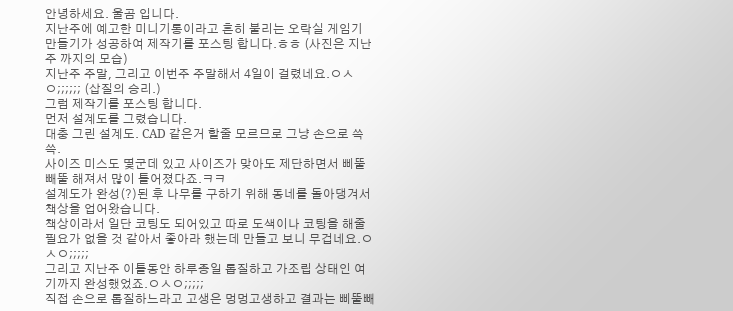안녕하세요. 울곰 입니다.
지난주에 예고한 미니기통이라고 흔히 불리는 오락실 게임기 만들기가 성공하여 제작기를 포스팅 합니다.ㅎㅎ (사진은 지난주 까지의 모습)
지난주 주말, 그리고 이번주 주말해서 4일이 걸렸네요.ㅇㅅㅇ;;;;;; (삽질의 승리.)
그럼 제작기를 포스팅 합니다.
먼저 설계도를 그렸습니다.
대충 그린 설계도. CAD 같은거 할줄 모르므로 그냥 손으로 쓱쓱.
사이즈 미스도 몇군데 있고 사이즈가 맞아도 제단하면서 삐뚤빼뚤 해져서 많이 틀어졌다죠.ㅋㅋ
설계도가 완성(?)된 후 나무를 구하기 위해 동네를 돌아댕겨서 책상을 업어왔습니다.
책상이라서 일단 코팅도 되어있고 따로 도색이나 코팅을 해줄 필요가 없을 것 같아서 좋아라 했는데 만들고 보니 무겁네요.ㅇㅅㅇ;;;;;
그리고 지난주 이틀동안 하루종일 톱질하고 가조립 상태인 여기까지 완성했었죠.ㅇㅅㅇ;;;;;
직접 손으로 톱질하느라고 고생은 멍멍고생하고 결과는 삐뚤빼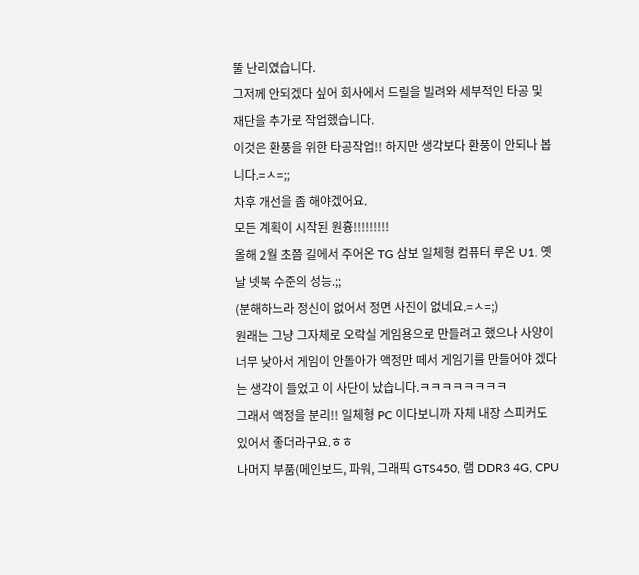뚤 난리였습니다.
그저께 안되겠다 싶어 회사에서 드릴을 빌려와 세부적인 타공 및 재단을 추가로 작업했습니다.
이것은 환풍을 위한 타공작업!! 하지만 생각보다 환풍이 안되나 봅니다.=ㅅ=;;
차후 개선을 좀 해야겠어요.
모든 계획이 시작된 원흉!!!!!!!!!
올해 2월 초쯤 길에서 주어온 TG 삼보 일체형 컴퓨터 루온 U1. 옛날 넷북 수준의 성능.;;
(분해하느라 정신이 없어서 정면 사진이 없네요.=ㅅ=;)
원래는 그냥 그자체로 오락실 게임용으로 만들려고 했으나 사양이 너무 낮아서 게임이 안돌아가 액정만 떼서 게임기를 만들어야 겠다는 생각이 들었고 이 사단이 났습니다.ㅋㅋㅋㅋㅋㅋㅋㅋ
그래서 액정을 분리!! 일체형 PC 이다보니까 자체 내장 스피커도 있어서 좋더라구요.ㅎㅎ
나머지 부품(메인보드, 파워, 그래픽 GTS450, 램 DDR3 4G, CPU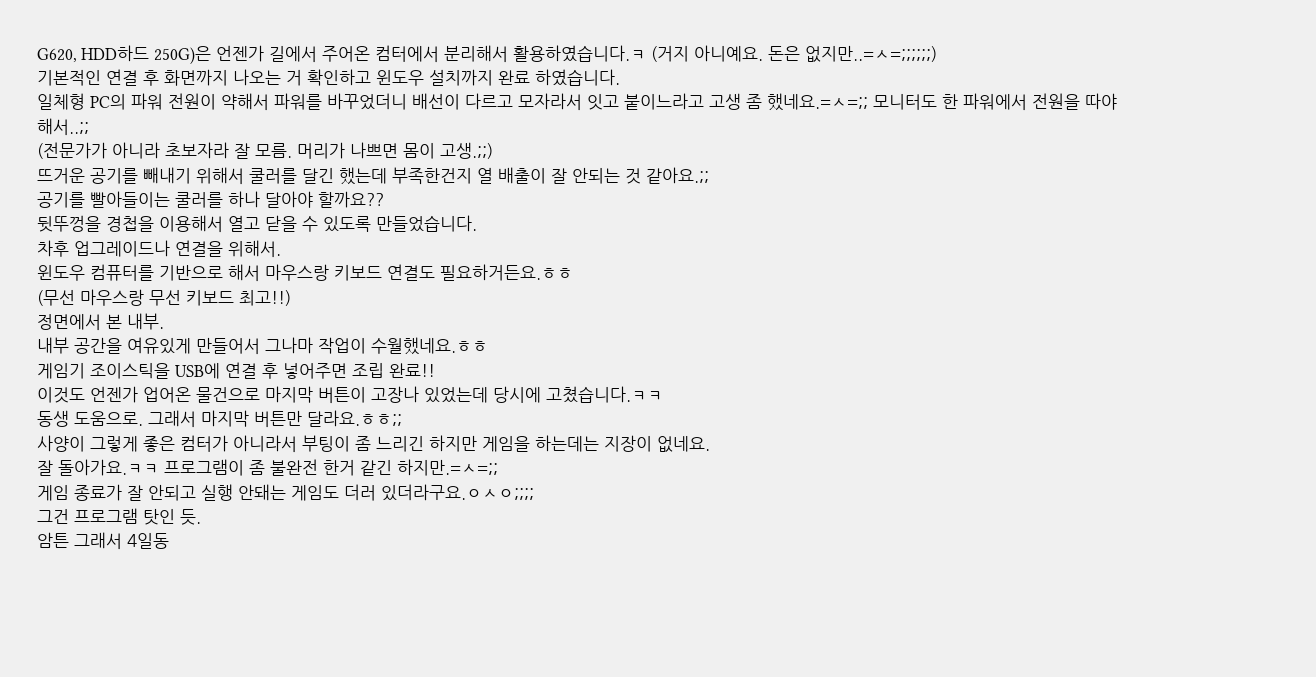G620, HDD하드 250G)은 언젠가 길에서 주어온 컴터에서 분리해서 활용하였습니다.ㅋ (거지 아니예요. 돈은 없지만..=ㅅ=;;;;;;)
기본적인 연결 후 화면까지 나오는 거 확인하고 윈도우 설치까지 완료 하였습니다.
일체형 PC의 파워 전원이 약해서 파워를 바꾸었더니 배선이 다르고 모자라서 잇고 붙이느라고 고생 좀 했네요.=ㅅ=;; 모니터도 한 파워에서 전원을 따야해서..;;
(전문가가 아니라 초보자라 잘 모름. 머리가 나쁘면 몸이 고생.;;)
뜨거운 공기를 빼내기 위해서 쿨러를 달긴 했는데 부족한건지 열 배출이 잘 안되는 것 같아요.;;
공기를 빨아들이는 쿨러를 하나 달아야 할까요??
뒷뚜껑을 경첩을 이용해서 열고 닫을 수 있도록 만들었습니다.
차후 업그레이드나 연결을 위해서.
윈도우 컴퓨터를 기반으로 해서 마우스랑 키보드 연결도 필요하거든요.ㅎㅎ
(무선 마우스랑 무선 키보드 최고!!)
정면에서 본 내부.
내부 공간을 여유있게 만들어서 그나마 작업이 수월했네요.ㅎㅎ
게임기 조이스틱을 USB에 연결 후 넣어주면 조립 완료!!
이것도 언젠가 업어온 물건으로 마지막 버튼이 고장나 있었는데 당시에 고쳤습니다.ㅋㅋ
동생 도움으로. 그래서 마지막 버튼만 달라요.ㅎㅎ;;
사양이 그렇게 좋은 컴터가 아니라서 부팅이 좀 느리긴 하지만 게임을 하는데는 지장이 없네요.
잘 돌아가요.ㅋㅋ 프로그램이 좀 불완전 한거 같긴 하지만.=ㅅ=;;
게임 종료가 잘 안되고 실행 안돼는 게임도 더러 있더라구요.ㅇㅅㅇ;;;;
그건 프로그램 탓인 듯.
암튼 그래서 4일동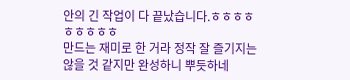안의 긴 작업이 다 끝났습니다.ㅎㅎㅎㅎㅎㅎㅎㅎㅎ
만드는 재미로 한 거라 정작 잘 즐기지는 않을 것 같지만 완성하니 뿌듯하네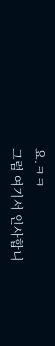요.ㅋㅋ
그럼 여기서 인사합니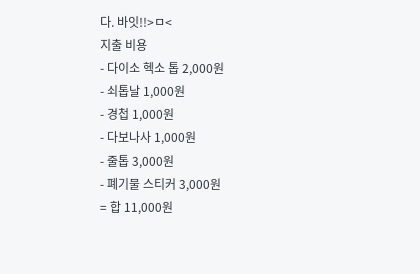다. 바잇!!>ㅁ<
지출 비용
- 다이소 헥소 톱 2,000원
- 쇠톱날 1,000원
- 경첩 1,000원
- 다보나사 1,000원
- 줄톱 3,000원
- 폐기물 스티커 3,000원
= 합 11,000원